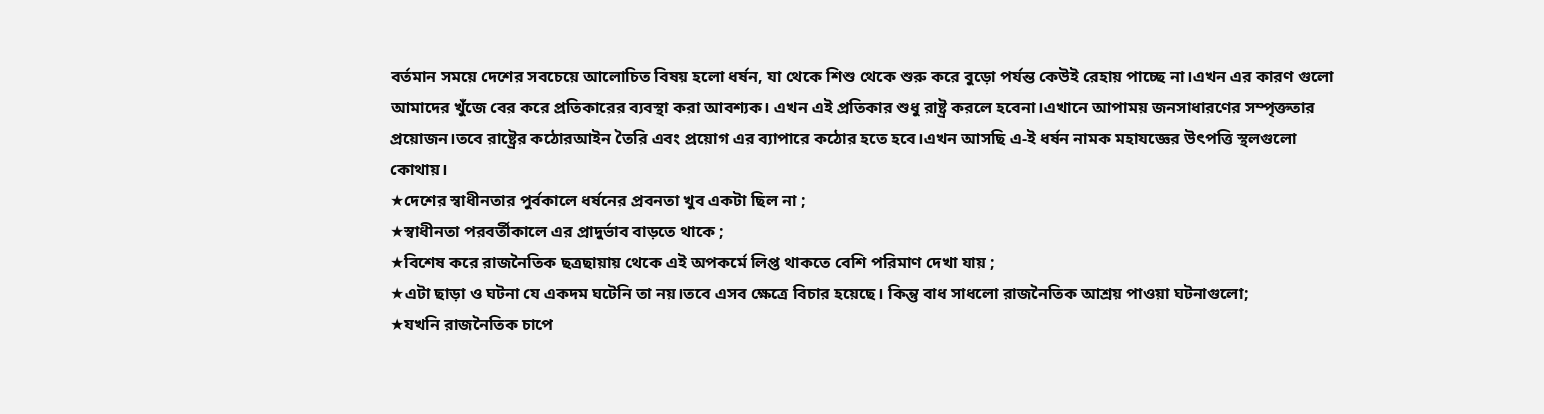বর্তমান সময়ে দেশের সবচেয়ে আলোচিত বিষয় হলো ধর্ষন, যা থেকে শিশু থেকে শুরু করে বুড়ো পর্যন্ত কেউই রেহায় পাচ্ছে না।এখন এর কারণ গুলো আমাদের খুঁজে বের করে প্রতিকারের ব্যবস্থা করা আবশ্যক। এখন এই প্রতিকার শুধু রাষ্ট্র করলে হবেনা।এখানে আপাময় জনসাধারণের সম্পৃক্ততার প্রয়োজন।তবে রাষ্ট্রের কঠোরআইন তৈরি এবং প্রয়োগ এর ব্যাপারে কঠোর হতে হবে।এখন আসছি এ-ই ধর্ষন নামক মহাযজ্ঞের উৎপত্তি স্থলগুলো কোথায়।
★দেশের স্বাধীনতার পুর্বকালে ধর্ষনের প্রবনতা খুব একটা ছিল না ;
★স্বাধীনতা পরবর্তীকালে এর প্রাদুর্ভাব বাড়তে থাকে ;
★বিশেষ করে রাজনৈতিক ছত্রছায়ায় থেকে এই অপকর্মে লিপ্ত থাকতে বেশি পরিমাণ দেখা যায় ;
★এটা ছাড়া ও ঘটনা যে একদম ঘটেনি তা নয়।তবে এসব ক্ষেত্রে বিচার হয়েছে। কিন্তু বাধ সাধলো রাজনৈতিক আশ্রয় পাওয়া ঘটনাগুলো;
★যখনি রাজনৈতিক চাপে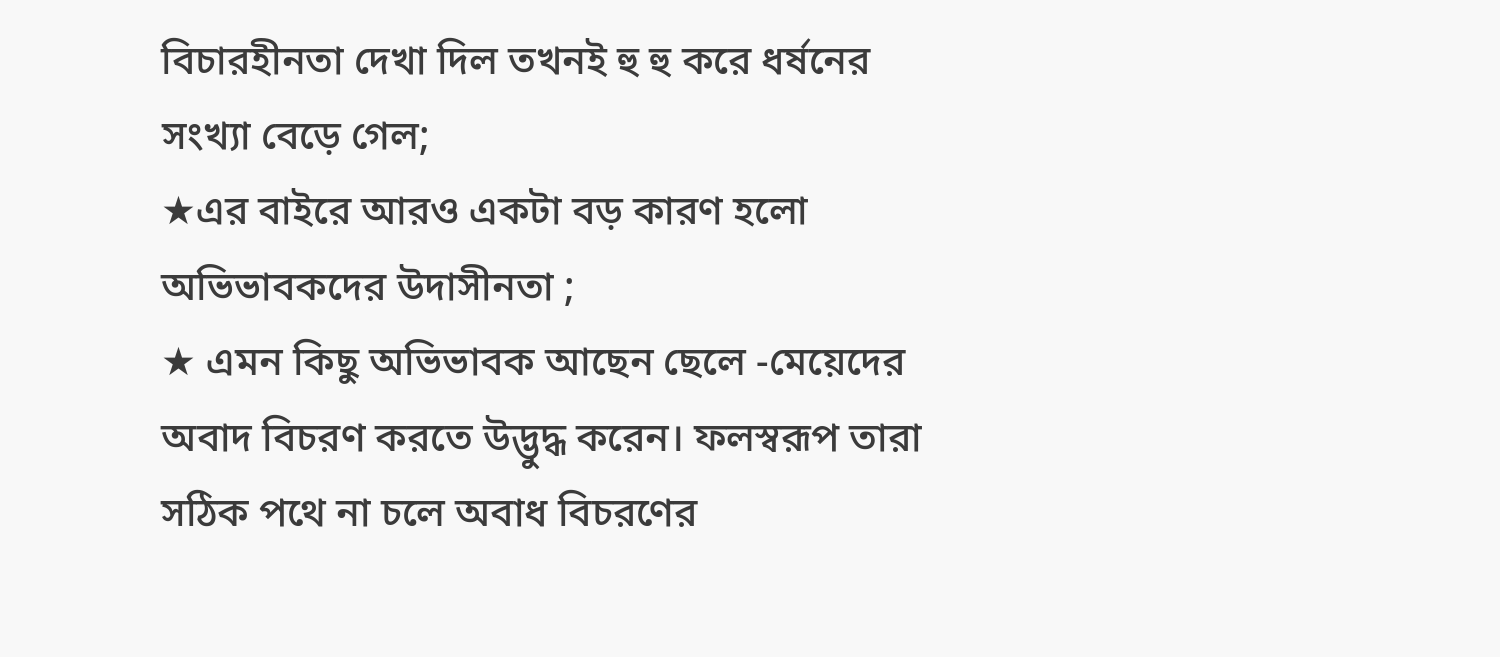বিচারহীনতা দেখা দিল তখনই হু হু করে ধর্ষনের সংখ্যা বেড়ে গেল;
★এর বাইরে আরও একটা বড় কারণ হলো অভিভাবকদের উদাসীনতা ;
★ এমন কিছু অভিভাবক আছেন ছেলে -মেয়েদের অবাদ বিচরণ করতে উদ্ভুদ্ধ করেন। ফলস্বরূপ তারা সঠিক পথে না চলে অবাধ বিচরণের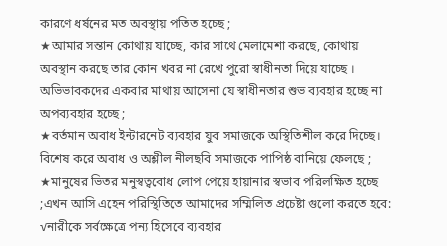কারণে ধর্ষনের মত অবস্থায় পতিত হচ্ছে ;
★আমার সন্তান কোথায় যাচ্ছে, কার সাথে মেলামেশা করছে, কোথায় অবস্থান করছে তার কোন খবর না রেখে পুরো স্বাধীনতা দিয়ে যাচ্ছে । অভিভাবকদের একবার মাথায় আসেনা যে স্বাধীনতার শুভ ব্যবহার হচ্ছে না অপব্যবহার হচ্ছে ;
★বর্তমান অবাধ ইন্টারনেট ব্যবহার যুব সমাজকে অস্থিতিশীল করে দিচ্ছে। বিশেষ করে অবাধ ও অশ্লীল নীলছবি সমাজকে পাপিষ্ঠ বানিয়ে ফেলছে ;
★মানুষের ভিতর মনুস্বত্ববোধ লোপ পেয়ে হায়ানার স্বভাব পরিলক্ষিত হচ্ছে ;এখন আসি এহেন পরিস্থিতিতে আমাদের সম্মিলিত প্রচেষ্টা গুলো করতে হবে:
√নারীকে সর্বক্ষেত্রে পন্য হিসেবে ব্যবহার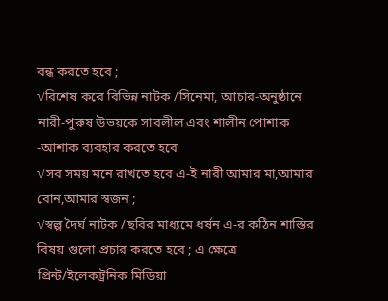বন্ধ করতে হবে ;
√বিশেষ করে বিভিন্ন নাটক /সিনেমা, আচার-অনুষ্ঠানে নারী-পুরুষ উভয়কে সাবলীল এবং শালীন পোশাক -আশাক ব্যবহার করতে হবে
√সব সময় মনে রাখতে হবে এ-ই নারী আমার মা,আমার বোন,আমার স্বজন ;
√স্বল্প দৈর্ঘ নাটক /ছবির মাধ্যমে ধর্ষন এ-র কঠিন শাস্তির বিষয় গুলো প্রচার করতে হবে ; এ ক্ষেত্রে প্রিন্ট/ইলেকট্রনিক মিডিয়া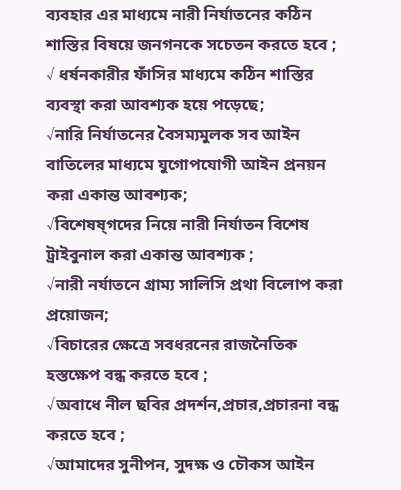ব্যবহার এর মাধ্যমে নারী নির্যাতনের কঠিন শাস্তির বিষয়ে জনগনকে সচেতন করতে হবে ;
√ ধর্ষনকারীর ফাঁসির মাধ্যমে কঠিন শাস্তির ব্যবস্থা করা আবশ্যক হয়ে পড়েছে;
√নারি নির্যাতনের বৈসম্যমুলক সব আইন বাতিলের মাধ্যমে যুগোপযোগী আইন প্রনয়ন করা একান্ত আবশ্যক;
√বিশেষষ্গদের নিয়ে নারী নির্যাতন বিশেষ ট্রাইবুনাল করা একান্ত আবশ্যক ;
√নারী নর্যাতনে গ্রাম্য সালিসি প্রথা বিলোপ করা প্রয়োজন;
√বিচারের ক্ষেত্রে সবধরনের রাজনৈতিক হস্তক্ষেপ বন্ধ করতে হবে ;
√অবাধে নীল ছবির প্রদর্শন,প্রচার,প্রচারনা বন্ধ করতে হবে ;
√আমাদের সুনীপন, সুদক্ষ ও চৌকস আইন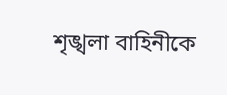শৃঙ্খলা বাহিনীকে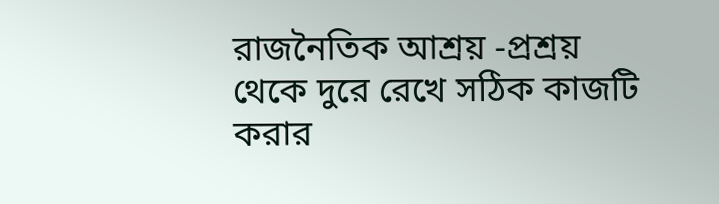রাজনৈতিক আশ্রয় -প্রশ্রয় থেকে দুরে রেখে সঠিক কাজটি করার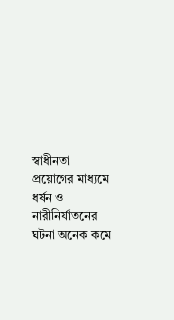স্বাধীনতা প্রয়োগের মাধ্যমে ধর্ষন ও নারীনির্যাতনের ঘটনা অনেক কমে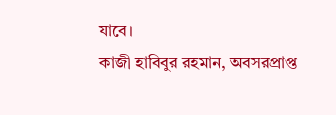যাবে।
কাজী হাবিবুর রহমান, অবসরপ্রাপ্ত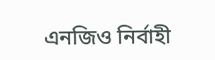এনজিও নির্বাহী